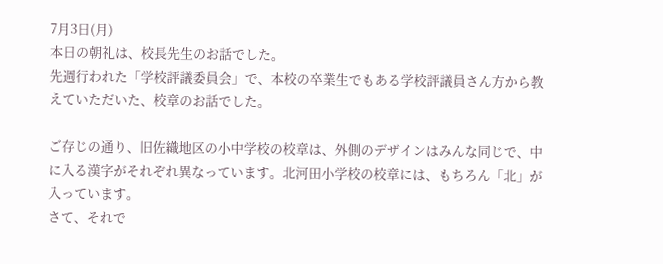7月3日(月)
本日の朝礼は、校長先生のお話でした。
先週行われた「学校評議委員会」で、本校の卒業生でもある学校評議員さん方から教えていただいた、校章のお話でした。

ご存じの通り、旧佐織地区の小中学校の校章は、外側のデザインはみんな同じで、中に入る漢字がそれぞれ異なっています。北河田小学校の校章には、もちろん「北」が入っています。
さて、それで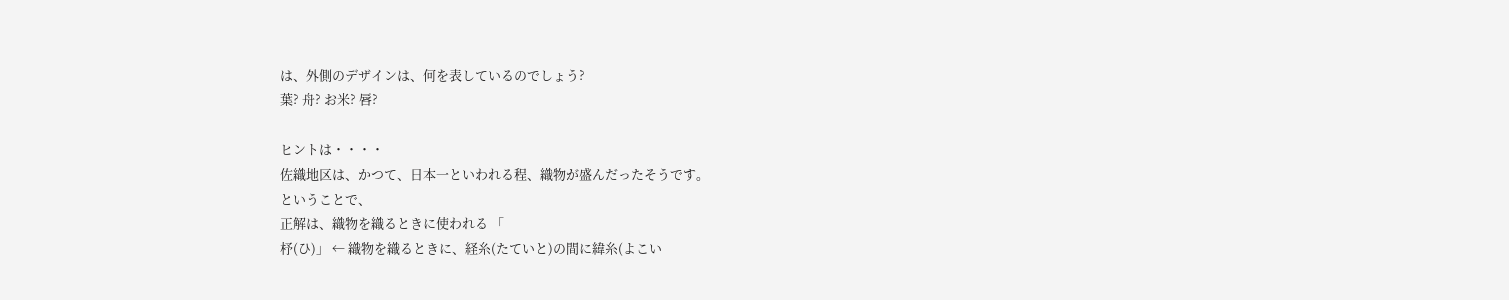は、外側のデザインは、何を表しているのでしょう?
葉? 舟? お米? 唇?

ヒントは・・・・
佐織地区は、かつて、日本一といわれる程、織物が盛んだったそうです。
ということで、
正解は、織物を織るときに使われる 「
杼(ひ)」 ← 織物を織るときに、経糸(たていと)の間に緯糸(よこい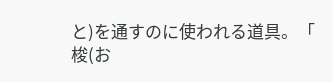と)を通すのに使われる道具。「
梭(お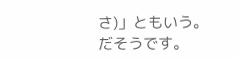さ)」ともいう。
だそうです。